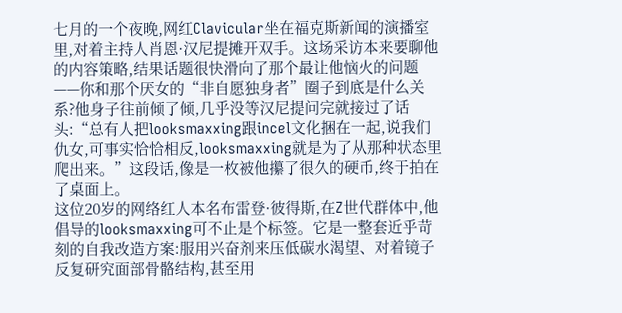七月的一个夜晚,网红Clavicular坐在福克斯新闻的演播室里,对着主持人肖恩·汉尼提摊开双手。这场采访本来要聊他的内容策略,结果话题很快滑向了那个最让他恼火的问题——你和那个厌女的“非自愿独身者”圈子到底是什么关系?他身子往前倾了倾,几乎没等汉尼提问完就接过了话头:“总有人把looksmaxxing跟incel文化捆在一起,说我们仇女,可事实恰恰相反,looksmaxxing就是为了从那种状态里爬出来。”这段话,像是一枚被他攥了很久的硬币,终于拍在了桌面上。
这位20岁的网络红人本名布雷登·彼得斯,在Z世代群体中,他倡导的looksmaxxing可不止是个标签。它是一整套近乎苛刻的自我改造方案:服用兴奋剂来压低碳水渴望、对着镜子反复研究面部骨骼结构,甚至用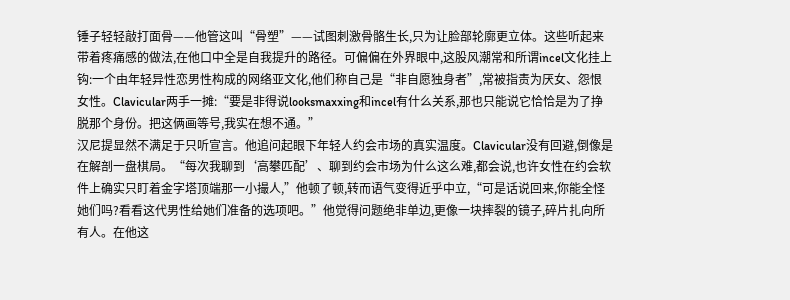锤子轻轻敲打面骨——他管这叫“骨塑”——试图刺激骨骼生长,只为让脸部轮廓更立体。这些听起来带着疼痛感的做法,在他口中全是自我提升的路径。可偏偏在外界眼中,这股风潮常和所谓incel文化挂上钩:一个由年轻异性恋男性构成的网络亚文化,他们称自己是“非自愿独身者”,常被指责为厌女、怨恨女性。Clavicular两手一摊:“要是非得说looksmaxxing和incel有什么关系,那也只能说它恰恰是为了挣脱那个身份。把这俩画等号,我实在想不通。”
汉尼提显然不满足于只听宣言。他追问起眼下年轻人约会市场的真实温度。Clavicular没有回避,倒像是在解剖一盘棋局。“每次我聊到‘高攀匹配’、聊到约会市场为什么这么难,都会说,也许女性在约会软件上确实只盯着金字塔顶端那一小撮人,”他顿了顿,转而语气变得近乎中立,“可是话说回来,你能全怪她们吗?看看这代男性给她们准备的选项吧。”他觉得问题绝非单边,更像一块摔裂的镜子,碎片扎向所有人。在他这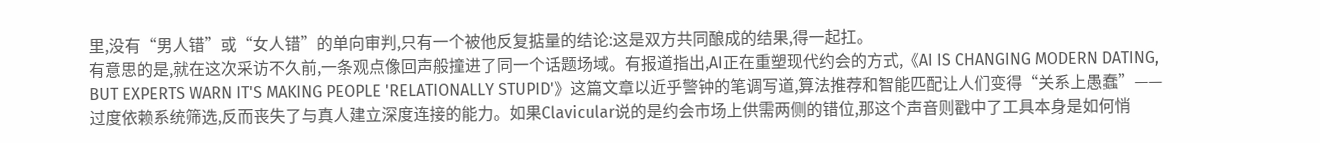里,没有“男人错”或“女人错”的单向审判,只有一个被他反复掂量的结论:这是双方共同酿成的结果,得一起扛。
有意思的是,就在这次采访不久前,一条观点像回声般撞进了同一个话题场域。有报道指出,AI正在重塑现代约会的方式,《AI IS CHANGING MODERN DATING, BUT EXPERTS WARN IT'S MAKING PEOPLE 'RELATIONALLY STUPID'》这篇文章以近乎警钟的笔调写道,算法推荐和智能匹配让人们变得“关系上愚蠢”——过度依赖系统筛选,反而丧失了与真人建立深度连接的能力。如果Clavicular说的是约会市场上供需两侧的错位,那这个声音则戳中了工具本身是如何悄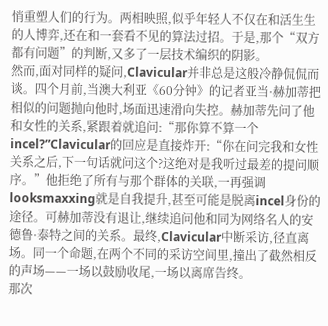悄重塑人们的行为。两相映照,似乎年轻人不仅在和活生生的人博弈,还在和一套看不见的算法过招。于是,那个“双方都有问题”的判断,又多了一层技术编织的阴影。
然而,面对同样的疑问,Clavicular并非总是这般冷静侃侃而谈。四个月前,当澳大利亚《60分钟》的记者亚当·赫加蒂把相似的问题抛向他时,场面迅速滑向失控。赫加蒂先问了他和女性的关系,紧跟着就追问:“那你算不算一个incel?”Clavicular的回应是直接炸开:“你在问完我和女性关系之后,下一句话就问这个?这绝对是我听过最差的提问顺序。”他拒绝了所有与那个群体的关联,一再强调looksmaxxing就是自我提升,甚至可能是脱离incel身份的途径。可赫加蒂没有退让,继续追问他和同为网络名人的安德鲁·泰特之间的关系。最终,Clavicular中断采访,径直离场。同一个命题,在两个不同的采访空间里,撞出了截然相反的声场——一场以鼓励收尾,一场以离席告终。
那次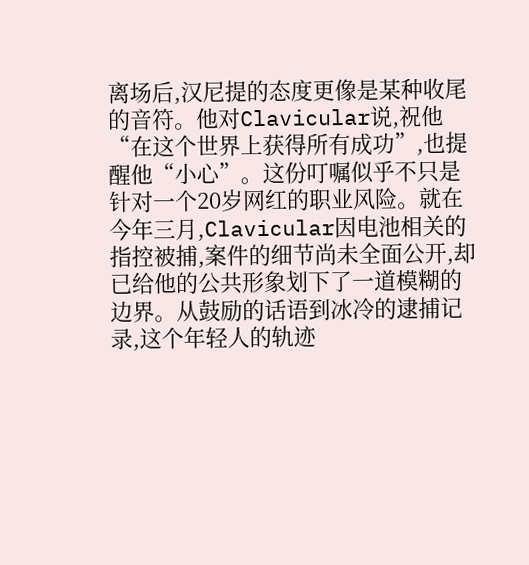离场后,汉尼提的态度更像是某种收尾的音符。他对Clavicular说,祝他“在这个世界上获得所有成功”,也提醒他“小心”。这份叮嘱似乎不只是针对一个20岁网红的职业风险。就在今年三月,Clavicular因电池相关的指控被捕,案件的细节尚未全面公开,却已给他的公共形象划下了一道模糊的边界。从鼓励的话语到冰冷的逮捕记录,这个年轻人的轨迹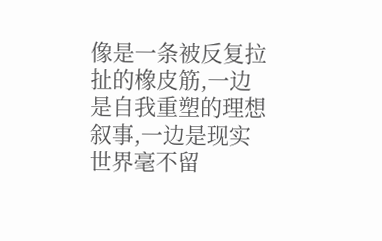像是一条被反复拉扯的橡皮筋,一边是自我重塑的理想叙事,一边是现实世界毫不留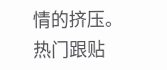情的挤压。
热门跟贴